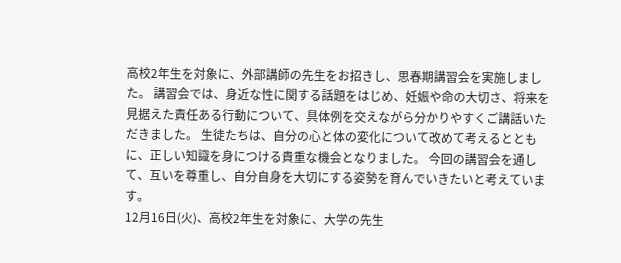高校2年生を対象に、外部講師の先生をお招きし、思春期講習会を実施しました。 講習会では、身近な性に関する話題をはじめ、妊娠や命の大切さ、将来を見据えた責任ある行動について、具体例を交えながら分かりやすくご講話いただきました。 生徒たちは、自分の心と体の変化について改めて考えるとともに、正しい知識を身につける貴重な機会となりました。 今回の講習会を通して、互いを尊重し、自分自身を大切にする姿勢を育んでいきたいと考えています。
12月16日(火)、高校2年生を対象に、大学の先生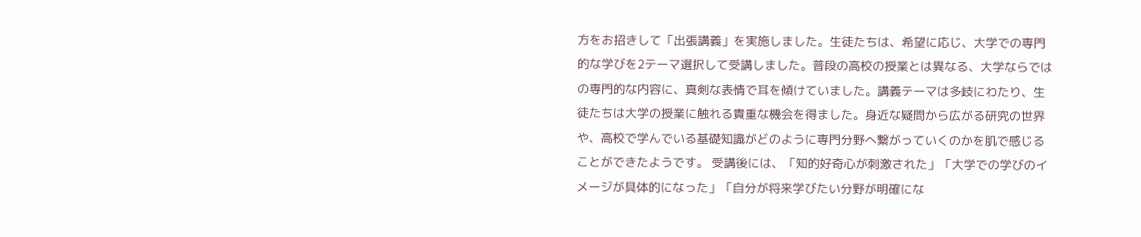方をお招きして「出張講義」を実施しました。生徒たちは、希望に応じ、大学での専門的な学びを2テーマ選択して受講しました。普段の高校の授業とは異なる、大学ならではの専門的な内容に、真剣な表情で耳を傾けていました。講義テーマは多岐にわたり、生徒たちは大学の授業に触れる貴重な機会を得ました。身近な疑問から広がる研究の世界や、高校で学んでいる基礎知識がどのように専門分野へ繋がっていくのかを肌で感じることができたようです。 受講後には、「知的好奇心が刺激された」「大学での学びのイメージが具体的になった」「自分が将来学びたい分野が明確にな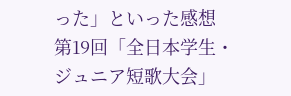った」といった感想
第19回「全日本学生・ジュニア短歌大会」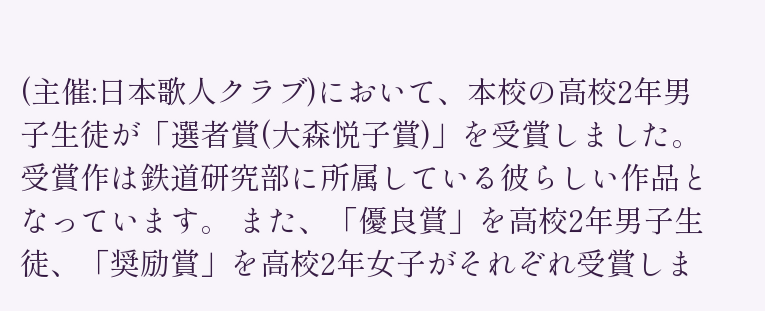(主催:日本歌人クラブ)において、本校の高校2年男子生徒が「選者賞(大森悦子賞)」を受賞しました。受賞作は鉄道研究部に所属している彼らしい作品となっています。 また、「優良賞」を高校2年男子生徒、「奨励賞」を高校2年女子がそれぞれ受賞しま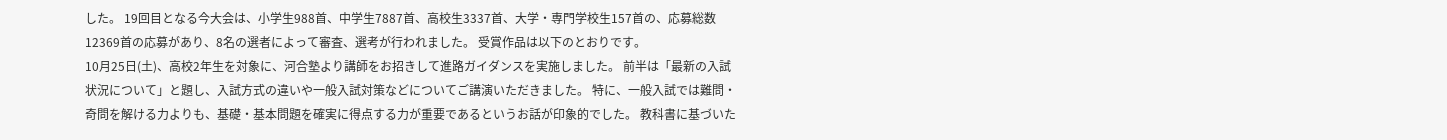した。 19回目となる今大会は、小学生988首、中学生7887首、高校生3337首、大学・専門学校生157首の、応募総数12369首の応募があり、8名の選者によって審査、選考が行われました。 受賞作品は以下のとおりです。
10月25日(土)、高校2年生を対象に、河合塾より講師をお招きして進路ガイダンスを実施しました。 前半は「最新の入試状況について」と題し、入試方式の違いや一般入試対策などについてご講演いただきました。 特に、一般入試では難問・奇問を解ける力よりも、基礎・基本問題を確実に得点する力が重要であるというお話が印象的でした。 教科書に基づいた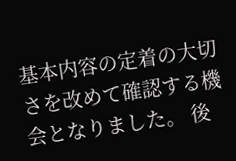基本内容の定着の大切さを改めて確認する機会となりました。 後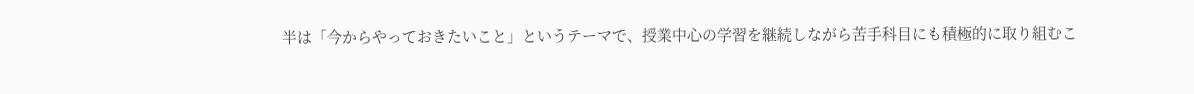半は「今からやっておきたいこと」というテーマで、授業中心の学習を継続しながら苦手科目にも積極的に取り組むこ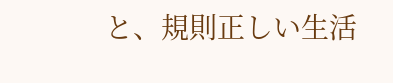と、規則正しい生活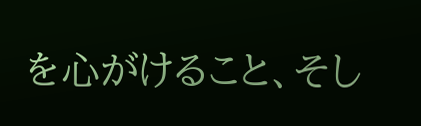を心がけること、そし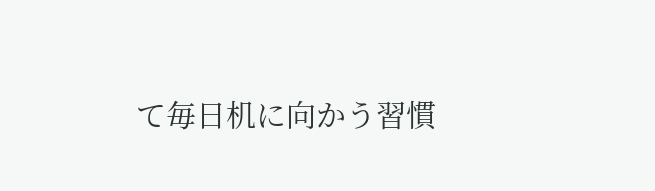て毎日机に向かう習慣